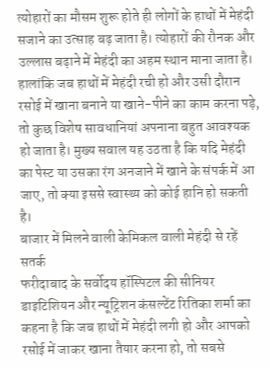त्योहारों का मौसम शुरू होते ही लोगों के हाथों में मेहंदी सजाने का उत्साह बढ़ जाता है। त्योहारों की रौनक और उल्लास बढ़ाने में मेहंदी का अहम स्थान माना जाता है। हालांकि जब हाथों में मेहंदी रची हो और उसी दौरान रसोई में खाना बनाने या खाने-पीने का काम करना पड़े, तो कुछ विशेष सावधानियां अपनाना बहुत आवश्यक हो जाता है। मुख्य सवाल यह उठता है कि यदि मेहंदी का पेस्ट या उसका रंग अनजाने में खाने के संपर्क में आ जाए, तो क्या इससे स्वास्थ्य को कोई हानि हो सकती है।
बाजार में मिलने वाली केमिकल वाली मेहंदी से रहें सतर्क
फरीदाबाद के सर्वोदय हॉस्पिटल की सीनियर डाइटिशियन और न्यूट्रिशन कंसल्टेंट रितिका शर्मा का कहना है कि जब हाथों में मेहंदी लगी हो और आपको रसोई में जाकर खाना तैयार करना हो, तो सबसे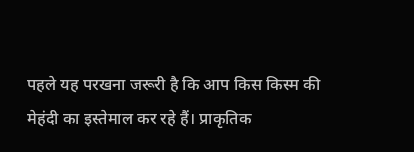पहले यह परखना जरूरी है कि आप किस किस्म की मेहंदी का इस्तेमाल कर रहे हैं। प्राकृतिक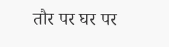तौर पर घर पर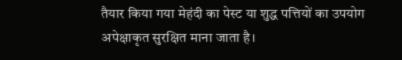तैयार किया गया मेहंदी का पेस्ट या शुद्ध पत्तियों का उपयोग अपेक्षाकृत सुरक्षित माना जाता है।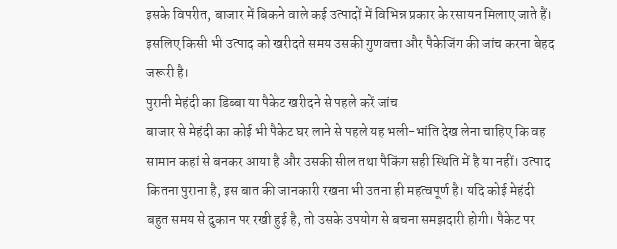इसके विपरीत, बाजार में बिकने वाले कई उत्पादों में विभिन्न प्रकार के रसायन मिलाए जाते हैं। इसलिए किसी भी उत्पाद को खरीदते समय उसकी गुणवत्ता और पैकेजिंग की जांच करना बेहद जरूरी है।
पुरानी मेहंदी का डिब्बा या पैकेट खरीदने से पहले करें जांच
बाजार से मेहंदी का कोई भी पैकेट घर लाने से पहले यह भली-भांति देख लेना चाहिए कि वह सामान कहां से बनकर आया है और उसकी सील तथा पैकिंग सही स्थिति में है या नहीं। उत्पाद कितना पुराना है, इस बात की जानकारी रखना भी उतना ही महत्वपूर्ण है। यदि कोई मेहंदी बहुत समय से दुकान पर रखी हुई है, तो उसके उपयोग से बचना समझदारी होगी। पैकेट पर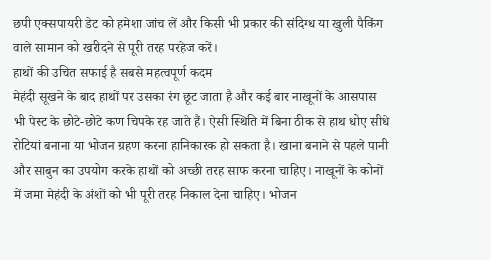छपी एक्सपायरी डेट को हमेशा जांच लें और किसी भी प्रकार की संदिग्ध या खुली पैकिंग वाले सामान को खरीदने से पूरी तरह परहेज करें।
हाथों की उचित सफाई है सबसे महत्वपूर्ण कदम
मेहंदी सूखने के बाद हाथों पर उसका रंग छूट जाता है और कई बार नाखूनों के आसपास भी पेस्ट के छोटे-छोटे कण चिपके रह जाते हैं। ऐसी स्थिति में बिना ठीक से हाथ धोए सीधे रोटियां बनाना या भोजन ग्रहण करना हानिकारक हो सकता है। खाना बनाने से पहले पानी और साबुन का उपयोग करके हाथों को अच्छी तरह साफ करना चाहिए। नाखूनों के कोनों में जमा मेहंदी के अंशों को भी पूरी तरह निकाल देना चाहिए। भोजन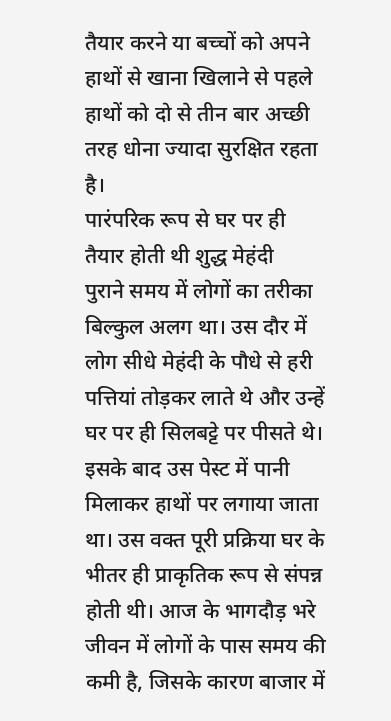तैयार करने या बच्चों को अपने हाथों से खाना खिलाने से पहले हाथों को दो से तीन बार अच्छी तरह धोना ज्यादा सुरक्षित रहता है।
पारंपरिक रूप से घर पर ही तैयार होती थी शुद्ध मेहंदी
पुराने समय में लोगों का तरीका बिल्कुल अलग था। उस दौर में लोग सीधे मेहंदी के पौधे से हरी पत्तियां तोड़कर लाते थे और उन्हें घर पर ही सिलबट्टे पर पीसते थे। इसके बाद उस पेस्ट में पानी मिलाकर हाथों पर लगाया जाता था। उस वक्त पूरी प्रक्रिया घर के भीतर ही प्राकृतिक रूप से संपन्न होती थी। आज के भागदौड़ भरे जीवन में लोगों के पास समय की कमी है, जिसके कारण बाजार में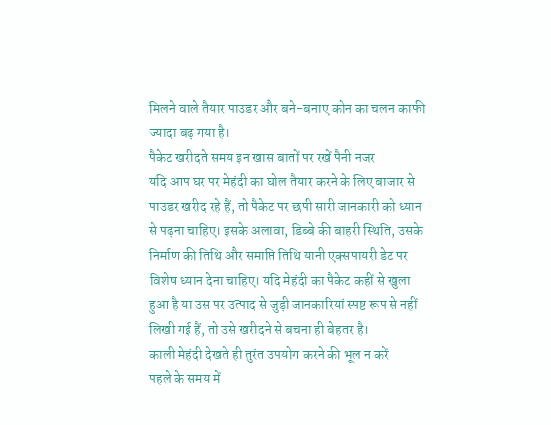मिलने वाले तैयार पाउडर और बने-बनाए कोन का चलन काफी ज्यादा बढ़ गया है।
पैकेट खरीदते समय इन खास बातों पर रखें पैनी नजर
यदि आप घर पर मेहंदी का घोल तैयार करने के लिए बाजार से पाउडर खरीद रहे हैं, तो पैकेट पर छपी सारी जानकारी को ध्यान से पढ़ना चाहिए। इसके अलावा, डिब्बे की बाहरी स्थिति, उसके निर्माण की तिथि और समाप्ति तिथि यानी एक्सपायरी डेट पर विशेष ध्यान देना चाहिए। यदि मेहंदी का पैकेट कहीं से खुला हुआ है या उस पर उत्पाद से जुड़ी जानकारियां स्पष्ट रूप से नहीं लिखी गई हैं, तो उसे खरीदने से बचना ही बेहतर है।
काली मेहंदी देखते ही तुरंत उपयोग करने की भूल न करें
पहले के समय में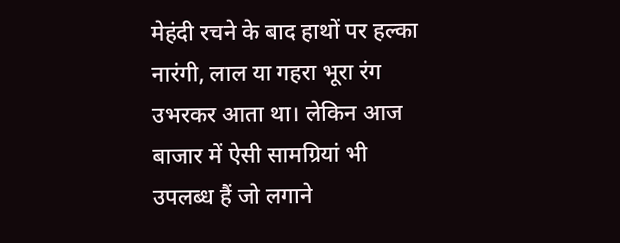मेहंदी रचने के बाद हाथों पर हल्का नारंगी, लाल या गहरा भूरा रंग उभरकर आता था। लेकिन आज बाजार में ऐसी सामग्रियां भी उपलब्ध हैं जो लगाने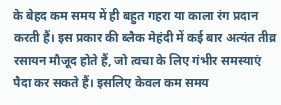के बेहद कम समय में ही बहुत गहरा या काला रंग प्रदान करती हैं। इस प्रकार की ब्लैक मेहंदी में कई बार अत्यंत तीव्र रसायन मौजूद होते हैं, जो त्वचा के लिए गंभीर समस्याएं पैदा कर सकते हैं। इसलिए केवल कम समय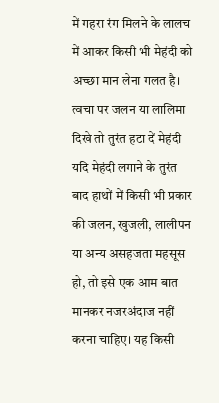में गहरा रंग मिलने के लालच में आकर किसी भी मेहंदी को अच्छा मान लेना गलत है।
त्वचा पर जलन या लालिमा दिखे तो तुरंत हटा दें मेहंदी
यदि मेहंदी लगाने के तुरंत बाद हाथों में किसी भी प्रकार की जलन, खुजली, लालीपन या अन्य असहजता महसूस हो, तो इसे एक आम बात मानकर नजरअंदाज नहीं करना चाहिए। यह किसी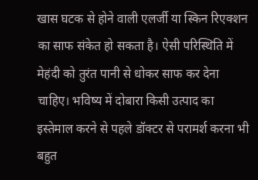खास घटक से होने वाली एलर्जी या स्किन रिएक्शन का साफ संकेत हो सकता है। ऐसी परिस्थिति में मेहंदी को तुरंत पानी से धोकर साफ कर देना चाहिए। भविष्य में दोबारा किसी उत्पाद का इस्तेमाल करने से पहले डॉक्टर से परामर्श करना भी बहुत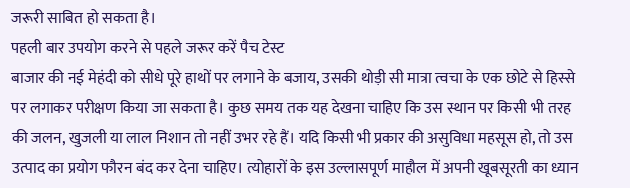जरूरी साबित हो सकता है।
पहली बार उपयोग करने से पहले जरूर करें पैच टेस्ट
बाजार की नई मेहंदी को सीधे पूरे हाथों पर लगाने के बजाय, उसकी थोड़ी सी मात्रा त्वचा के एक छोटे से हिस्से पर लगाकर परीक्षण किया जा सकता है। कुछ समय तक यह देखना चाहिए कि उस स्थान पर किसी भी तरह की जलन, खुजली या लाल निशान तो नहीं उभर रहे हैं। यदि किसी भी प्रकार की असुविधा महसूस हो, तो उस उत्पाद का प्रयोग फौरन बंद कर देना चाहिए। त्योहारों के इस उल्लासपूर्ण माहौल में अपनी खूबसूरती का ध्यान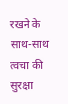रखने के साथ-साथ त्वचा की सुरक्षा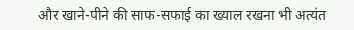और खाने-पीने की साफ-सफाई का ख्याल रखना भी अत्यंत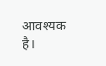आवश्यक है।